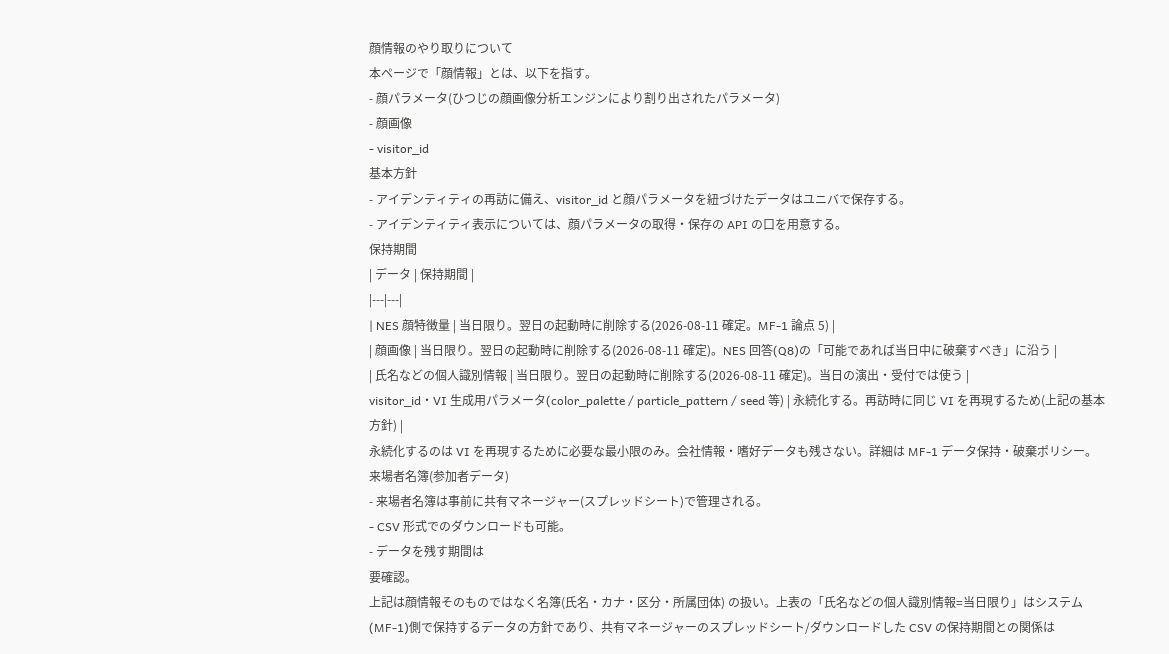顔情報のやり取りについて
本ページで「顔情報」とは、以下を指す。
- 顔パラメータ(ひつじの顔画像分析エンジンにより割り出されたパラメータ)
- 顔画像
- visitor_id
基本方針
- アイデンティティの再訪に備え、visitor_id と顔パラメータを紐づけたデータはユニバで保存する。
- アイデンティティ表示については、顔パラメータの取得・保存の API の口を用意する。
保持期間
| データ | 保持期間 |
|---|---|
| NES 顔特徴量 | 当日限り。翌日の起動時に削除する(2026-08-11 確定。MF-1 論点 5) |
| 顔画像 | 当日限り。翌日の起動時に削除する(2026-08-11 確定)。NES 回答(Q8)の「可能であれば当日中に破棄すべき」に沿う |
| 氏名などの個人識別情報 | 当日限り。翌日の起動時に削除する(2026-08-11 確定)。当日の演出・受付では使う |
visitor_id・VI 生成用パラメータ(color_palette / particle_pattern / seed 等) | 永続化する。再訪時に同じ VI を再現するため(上記の基本方針) |
永続化するのは VI を再現するために必要な最小限のみ。会社情報・嗜好データも残さない。詳細は MF-1 データ保持・破棄ポリシー。
来場者名簿(参加者データ)
- 来場者名簿は事前に共有マネージャー(スプレッドシート)で管理される。
- CSV 形式でのダウンロードも可能。
- データを残す期間は
要確認。
上記は顔情報そのものではなく名簿(氏名・カナ・区分・所属団体) の扱い。上表の「氏名などの個人識別情報=当日限り」はシステム(MF-1)側で保持するデータの方針であり、共有マネージャーのスプレッドシート/ダウンロードした CSV の保持期間との関係は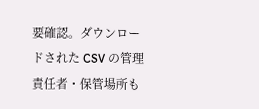要確認。ダウンロードされた CSV の管理責任者・保管場所も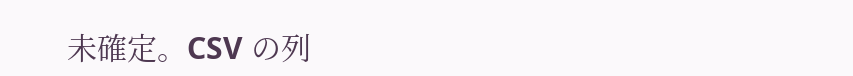未確定。CSV の列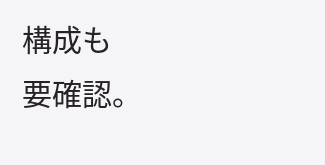構成も
要確認。